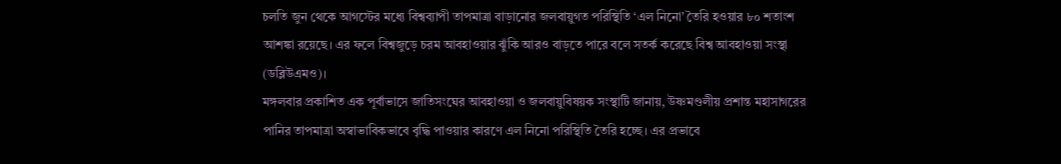চলতি জুন থেকে আগস্টের মধ্যে বিশ্বব্যাপী তাপমাত্রা বাড়ানোর জলবায়ুগত পরিস্থিতি ‘এল নিনো’ তৈরি হওয়ার ৮০ শতাংশ আশঙ্কা রয়েছে। এর ফলে বিশ্বজুড়ে চরম আবহাওয়ার ঝুঁকি আরও বাড়তে পারে বলে সতর্ক করেছে বিশ্ব আবহাওয়া সংস্থা (ডব্লিউএমও)।
মঙ্গলবার প্রকাশিত এক পূর্বাভাসে জাতিসংঘের আবহাওয়া ও জলবায়ুবিষয়ক সংস্থাটি জানায়, উষ্ণমণ্ডলীয় প্রশান্ত মহাসাগরের পানির তাপমাত্রা অস্বাভাবিকভাবে বৃদ্ধি পাওয়ার কারণে এল নিনো পরিস্থিতি তৈরি হচ্ছে। এর প্রভাবে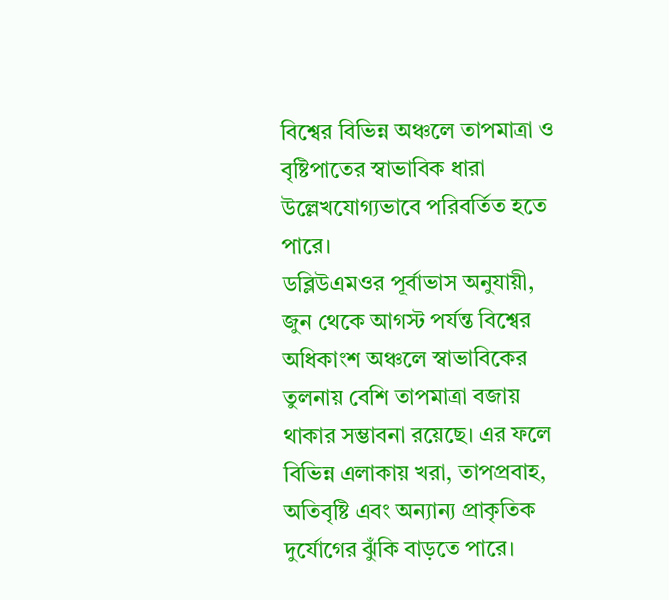বিশ্বের বিভিন্ন অঞ্চলে তাপমাত্রা ও বৃষ্টিপাতের স্বাভাবিক ধারা উল্লেখযোগ্যভাবে পরিবর্তিত হতে পারে।
ডব্লিউএমওর পূর্বাভাস অনুযায়ী, জুন থেকে আগস্ট পর্যন্ত বিশ্বের অধিকাংশ অঞ্চলে স্বাভাবিকের তুলনায় বেশি তাপমাত্রা বজায় থাকার সম্ভাবনা রয়েছে। এর ফলে বিভিন্ন এলাকায় খরা, তাপপ্রবাহ, অতিবৃষ্টি এবং অন্যান্য প্রাকৃতিক দুর্যোগের ঝুঁকি বাড়তে পারে।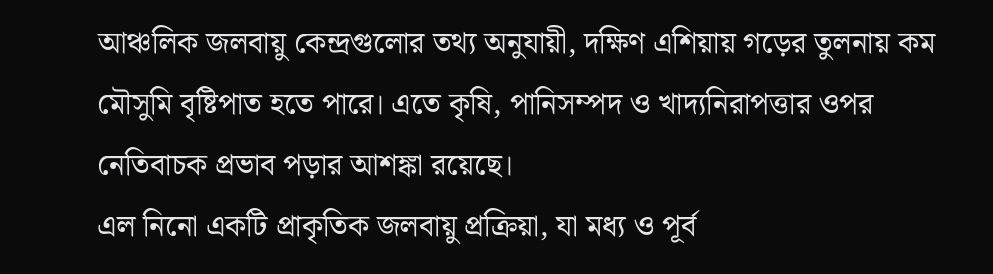আঞ্চলিক জলবায়ু কেন্দ্রগুলোর তথ্য অনুযায়ী, দক্ষিণ এশিয়ায় গড়ের তুলনায় কম মৌসুমি বৃষ্টিপাত হতে পারে। এতে কৃষি, পানিসম্পদ ও খাদ্যনিরাপত্তার ওপর নেতিবাচক প্রভাব পড়ার আশঙ্কা রয়েছে।
এল নিনো একটি প্রাকৃতিক জলবায়ু প্রক্রিয়া, যা মধ্য ও পূর্ব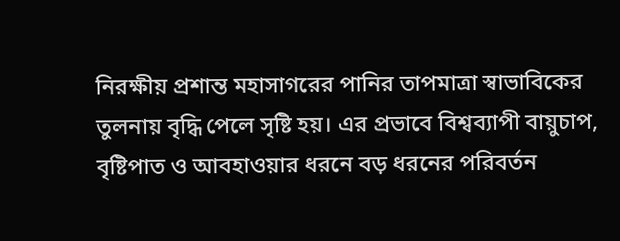নিরক্ষীয় প্রশান্ত মহাসাগরের পানির তাপমাত্রা স্বাভাবিকের তুলনায় বৃদ্ধি পেলে সৃষ্টি হয়। এর প্রভাবে বিশ্বব্যাপী বায়ুচাপ, বৃষ্টিপাত ও আবহাওয়ার ধরনে বড় ধরনের পরিবর্তন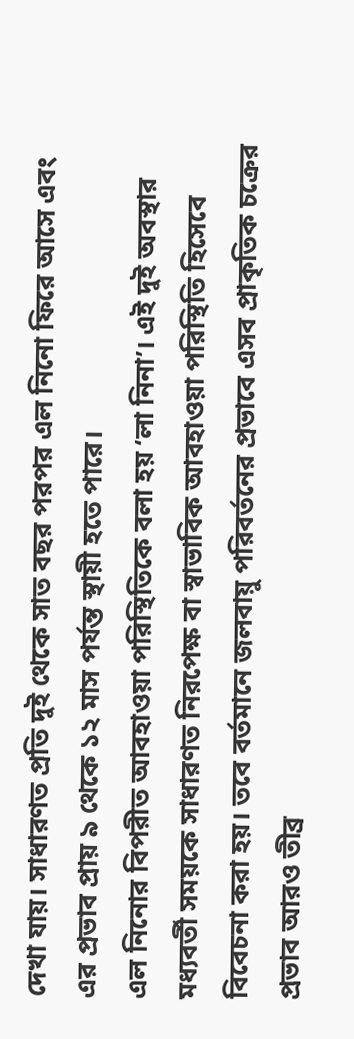দেখা যায়। সাধারণত প্রতি দুই থেকে সাত বছর পরপর এল নিনো ফিরে আসে এবং এর প্রভাব প্রায় ৯ থেকে ১২ মাস পর্যন্ত স্থায়ী হতে পারে।
এল নিনোর বিপরীত আবহাওয়া পরিস্থিতিকে বলা হয় ‘লা নিনা’। এই দুই অবস্থার মধ্যবর্তী সময়কে সাধারণত নিরপেক্ষ বা স্বাভাবিক আবহাওয়া পরিস্থিতি হিসেবে বিবেচনা করা হয়। তবে বর্তমানে জলবায়ু পরিবর্তনের প্রভাবে এসব প্রাকৃতিক চক্রের প্রভাব আরও তীব্র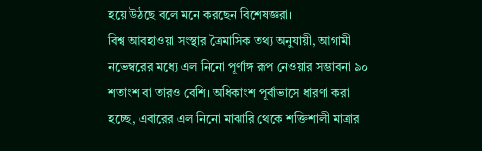হয়ে উঠছে বলে মনে করছেন বিশেষজ্ঞরা।
বিশ্ব আবহাওয়া সংস্থার ত্রৈমাসিক তথ্য অনুযায়ী, আগামী নভেম্বরের মধ্যে এল নিনো পূর্ণাঙ্গ রূপ নেওয়ার সম্ভাবনা ৯০ শতাংশ বা তারও বেশি। অধিকাংশ পূর্বাভাসে ধারণা করা হচ্ছে, এবারের এল নিনো মাঝারি থেকে শক্তিশালী মাত্রার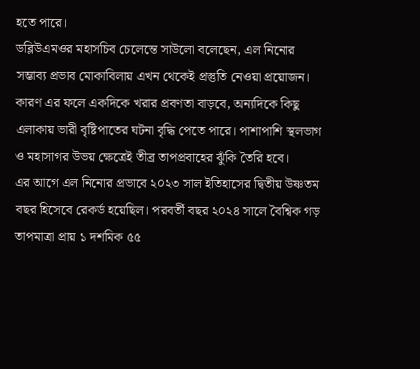হতে পারে।
ডব্লিউএমওর মহাসচিব চেলেন্তে সাউলো বলেছেন, এল নিনোর সম্ভাব্য প্রভাব মোকাবিলায় এখন থেকেই প্রস্তুতি নেওয়া প্রয়োজন। কারণ এর ফলে একদিকে খরার প্রবণতা বাড়বে, অন্যদিকে কিছু এলাকায় ভারী বৃষ্টিপাতের ঘটনা বৃদ্ধি পেতে পারে। পাশাপাশি স্থলভাগ ও মহাসাগর উভয় ক্ষেত্রেই তীব্র তাপপ্রবাহের ঝুঁকি তৈরি হবে।
এর আগে এল নিনোর প্রভাবে ২০২৩ সাল ইতিহাসের দ্বিতীয় উষ্ণতম বছর হিসেবে রেকর্ড হয়েছিল। পরবর্তী বছর ২০২৪ সালে বৈশ্বিক গড় তাপমাত্রা প্রায় ১ দশমিক ৫৫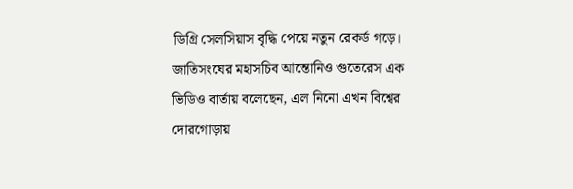ডিগ্রি সেলসিয়াস বৃদ্ধি পেয়ে নতুন রেকর্ড গড়ে।
জাতিসংঘের মহাসচিব আন্তোনিও গুতেরেস এক ভিডিও বার্তায় বলেছেন, এল নিনো এখন বিশ্বের দোরগোড়ায়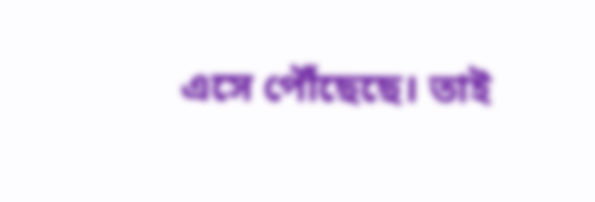এসে পৌঁছেছে। তাই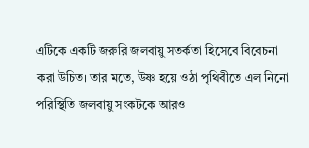এটিকে একটি জরুরি জলবায়ু সতর্কতা হিসেবে বিবেচনা করা উচিত। তার মতে, উষ্ণ হয়ে ওঠা পৃথিবীতে এল নিনো পরিস্থিতি জলবায়ু সংকটকে আরও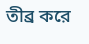তীব্র করে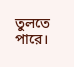তুলতে পারে।